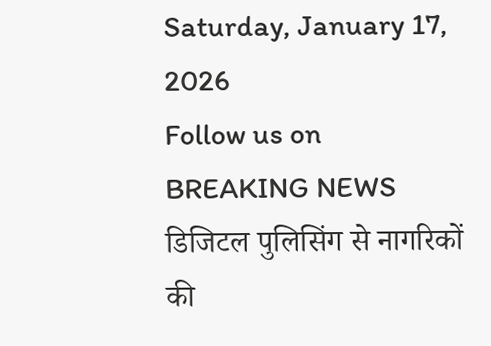Saturday, January 17, 2026
Follow us on
BREAKING NEWS
डिजिटल पुलिसिंग से नागरिकों की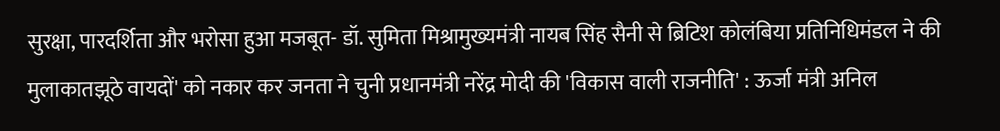सुरक्षा, पारदर्शिता और भरोसा हुआ मजबूत- डॉ. सुमिता मिश्रामुख्यमंत्री नायब सिंह सैनी से ब्रिटिश कोलंबिया प्रतिनिधिमंडल ने की मुलाकातझूठे वायदों' को नकार कर जनता ने चुनी प्रधानमंत्री नरेंद्र मोदी की 'विकास वाली राजनीति' : ऊर्जा मंत्री अनिल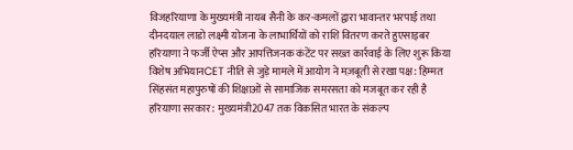विजहरियाणा के मुख्यमंत्री नायब सैनी के कर-कमलों द्वारा भावान्तर भरपाई तथा दीनदयाल लाडो लक्ष्मी योजना के लाभार्थियों को राशि वितरण करते हुएसाइबर हरियाणा ने फर्जी ऐप्स और आपत्तिजनक कंटेंट पर सख्त कार्रवाई के लिए शुरू किया विशेष अभियानCET नीति से जुड़े मामले में आयोग ने मज़बूती से रखा पक्ष: हिम्मत सिंहसंत महापुरुषों की शिक्षाओं से सामाजिक समरसता को मजबूत कर रही है हरियाणा सरकार : मुख्यमंत्री2047 तक विकसित भारत के संकल्प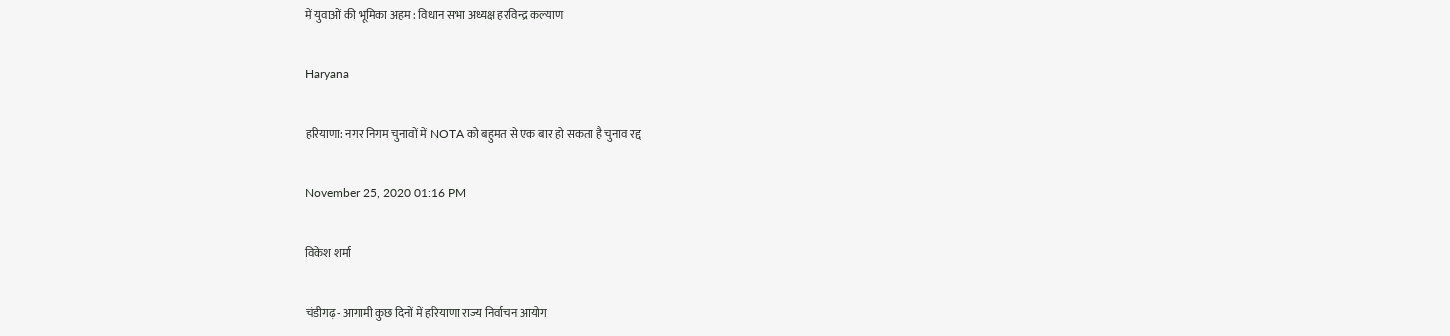में युवाओं की भूमिका अहम : विधान सभा अध्यक्ष हरविन्द्र कल्याण

Haryana

हरियाणा: नगर निगम चुनावों में NOTA को बहुमत से एक बार हो सकता है चुनाव रद्द

November 25, 2020 01:16 PM

विकेश शर्मा

चंडीगढ़- आगामी कुछ दिनों में हरियाणा राज्य निर्वाचन आयोग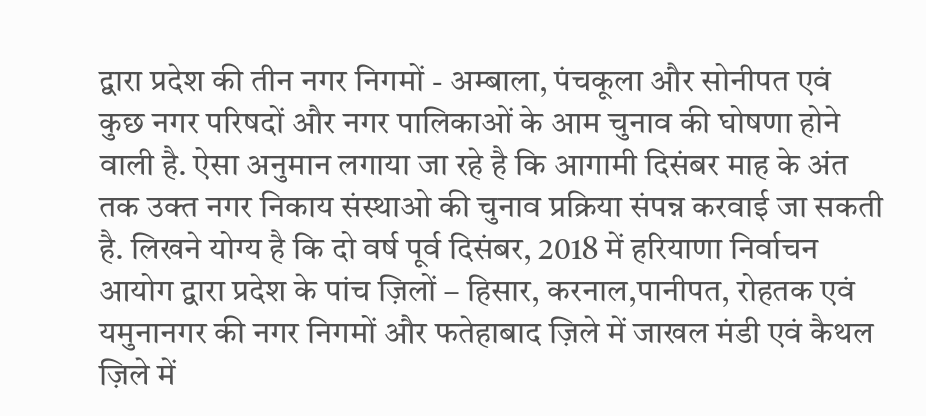द्वारा प्रदेश की तीन नगर निगमों - अम्बाला, पंचकूला और सोनीपत एवं कुछ नगर परिषदों और नगर पालिकाओं के आम चुनाव की घोषणा होने वाली है. ऐसा अनुमान लगाया जा रहे है कि आगामी दिसंबर माह के अंत तक उक्त नगर निकाय संस्थाओ की चुनाव प्रक्रिया संपन्न करवाई जा सकती है. लिखने योग्य है कि दो वर्ष पूर्व दिसंबर, 2018 में हरियाणा निर्वाचन आयोग द्वारा प्रदेश के पांच ज़िलों – हिसार, करनाल,पानीपत, रोहतक एवं यमुनानगर की नगर निगमों और फतेहाबाद ज़िले में जाखल मंडी एवं कैथल ज़िले में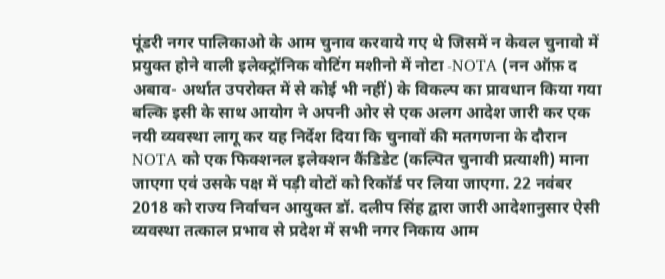पूंडरी नगर पालिकाओ के आम चुनाव करवाये गए थे जिसमें न केवल चुनावो में प्रयुक्त होने वाली इलेक्ट्रॉनिक वोटिंग मशीनो में नोटा -NOTA (नन ऑफ़ द अबाव- अर्थात उपरोक्त में से कोई भी नहीं) के विकल्प का प्रावधान किया गया बल्कि इसी के साथ आयोग ने अपनी ओर से एक अलग आदेश जारी कर एक नयी व्यवस्था लागू कर यह निर्देश दिया कि चुनावों की मतगणना के दौरान NOTA को एक फिक्शनल इलेक्शन कैंडिडेट (कल्पित चुनावी प्रत्याशी) माना जाएगा एवं उसके पक्ष में पड़ी वोटों को रिकॉर्ड पर लिया जाएगा. 22 नवंबर 2018 को राज्य निर्वाचन आयुक्त डॉ. दलीप सिंह द्वारा जारी आदेशानुसार ऐसी व्यवस्था तत्काल प्रभाव से प्रदेश में सभी नगर निकाय आम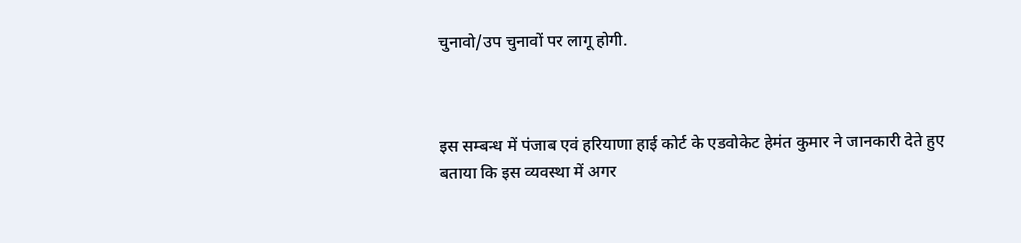चुनावो/उप चुनावों पर लागू होगी.



इस सम्बन्ध में पंजाब एवं हरियाणा हाई कोर्ट के एडवोकेट हेमंत कुमार ने जानकारी देते हुए बताया कि इस व्यवस्था में अगर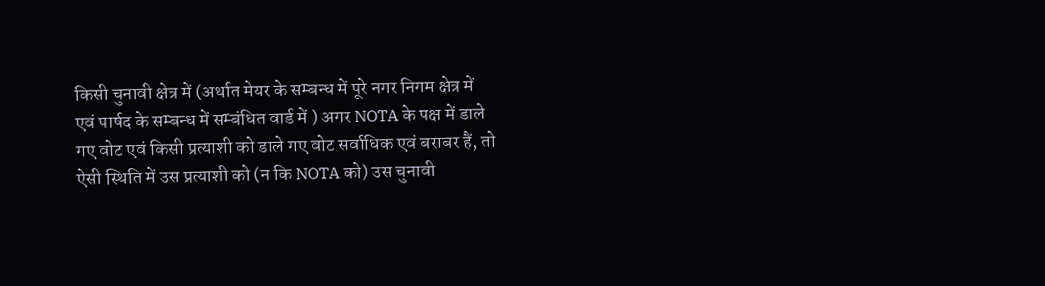किसी चुनावी क्षेत्र में (अर्थात मेयर के सम्बन्ध में पूरे नगर निगम क्षेत्र में एवं पार्षद के सम्बन्ध में सम्बंधित वार्ड में ) अगर NOTA के पक्ष में डाले गए वोट एवं किसी प्रत्याशी को डाले गए वोट सर्वाधिक एवं बराबर हैं, तो ऐसी स्थिति में उस प्रत्याशी को (न कि NOTA को) उस चुनावी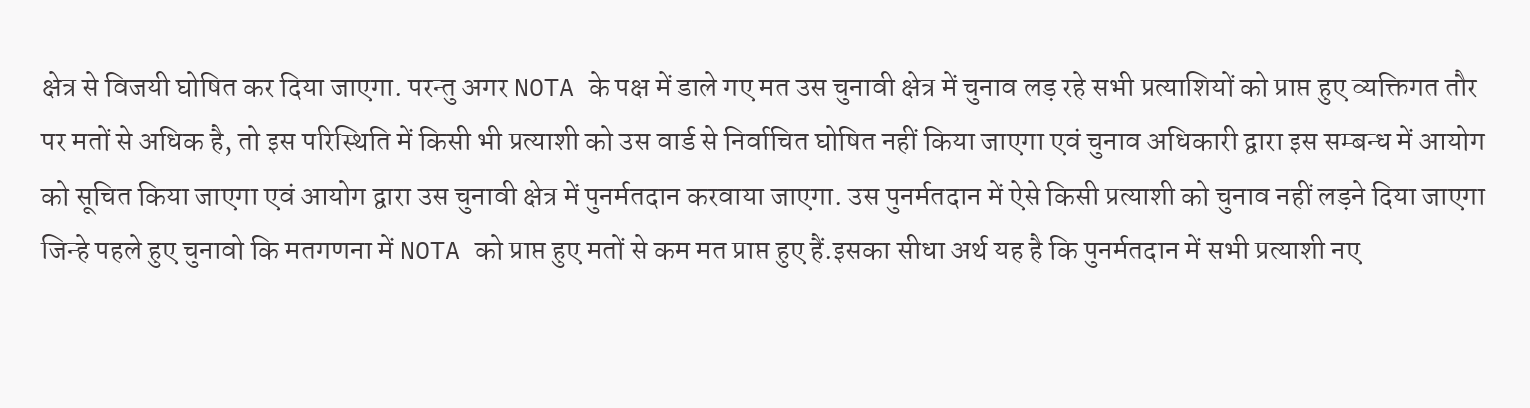क्षेत्र से विजयी घोषित कर दिया जाएगा. परन्तु अगर NOTA के पक्ष में डाले गए मत उस चुनावी क्षेत्र में चुनाव लड़ रहे सभी प्रत्याशियों को प्राप्त हुए व्यक्तिगत तौर पर मतों से अधिक है, तो इस परिस्थिति में किसी भी प्रत्याशी को उस वार्ड से निर्वाचित घोषित नहीं किया जाएगा एवं चुनाव अधिकारी द्वारा इस सम्बन्ध में आयोग को सूचित किया जाएगा एवं आयोग द्वारा उस चुनावी क्षेत्र में पुनर्मतदान करवाया जाएगा. उस पुनर्मतदान में ऐसे किसी प्रत्याशी को चुनाव नहीं लड़ने दिया जाएगा जिन्हे पहले हुए चुनावो कि मतगणना में NOTA को प्राप्त हुए मतों से कम मत प्राप्त हुए हैं.इसका सीधा अर्थ यह है कि पुनर्मतदान में सभी प्रत्याशी नए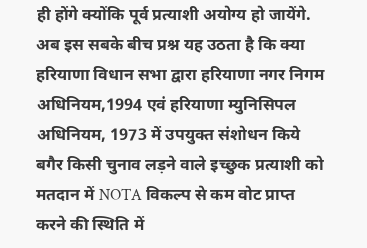ही होंगे क्योंकि पूर्व प्रत्याशी अयोग्य हो जायेंगे. अब इस सबके बीच प्रश्न यह उठता है कि क्या हरियाणा विधान सभा द्वारा हरियाणा नगर निगम अधिनियम,1994 एवं हरियाणा म्युनिसिपल अधिनियम, 1973 में उपयुक्त संशोधन किये बगैर किसी चुनाव लड़ने वाले इच्छुक प्रत्याशी को मतदान में NOTA विकल्प से कम वोट प्राप्त करने की स्थिति में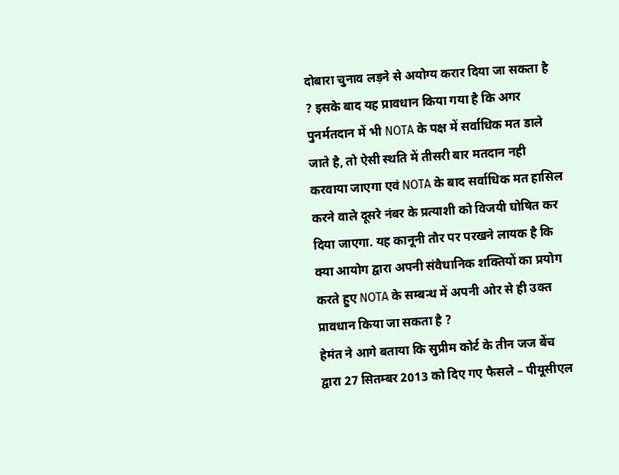दोबारा चुनाव लड़ने से अयोग्य करार दिया जा सकता है ? इसके बाद यह प्रावधान किया गया है कि अगर पुनर्मतदान में भी NOTA के पक्ष में सर्वाधिक मत डाले जाते है, तो ऐसी स्थति में तीसरी बार मतदान नही करवाया जाएगा एवं NOTA के बाद सर्वाधिक मत हासिल करने वाले दूसरे नंबर के प्रत्याशी को विजयी घोषित कर दिया जाएगा. यह कानूनी तौर पर परखने लायक है कि क्या आयोग द्वारा अपनी संवैधानिक शक्तियों का प्रयोग करते हुए NOTA के सम्बन्ध में अपनी ओर से ही उक्त प्रावधान किया जा सकता है ?
हेमंत ने आगे बताया कि सुप्रीम कोर्ट के तीन जज बेंच द्वारा 27 सितम्बर 2013 को दिए गए फैसले – पीयूसीएल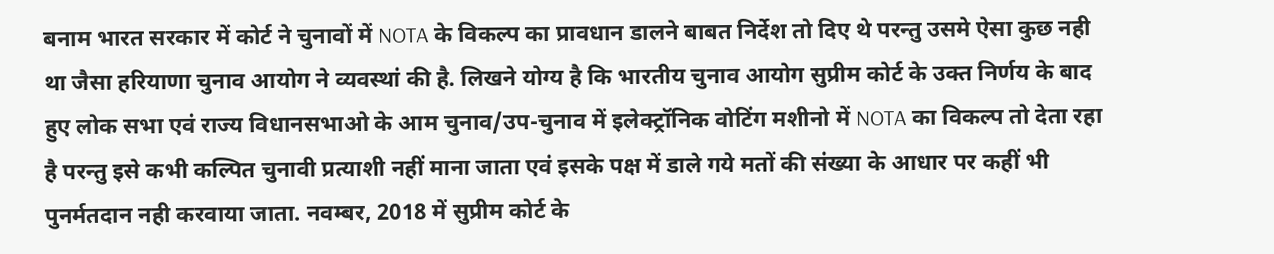बनाम भारत सरकार में कोर्ट ने चुनावों में NOTA के विकल्प का प्रावधान डालने बाबत निर्देश तो दिए थे परन्तु उसमे ऐसा कुछ नही था जैसा हरियाणा चुनाव आयोग ने व्यवस्थां की है. लिखने योग्य है कि भारतीय चुनाव आयोग सुप्रीम कोर्ट के उक्त निर्णय के बाद हुए लोक सभा एवं राज्य विधानसभाओ के आम चुनाव/उप-चुनाव में इलेक्ट्रॉनिक वोटिंग मशीनो में NOTA का विकल्प तो देता रहा है परन्तु इसे कभी कल्पित चुनावी प्रत्याशी नहीं माना जाता एवं इसके पक्ष में डाले गये मतों की संख्या के आधार पर कहीं भी पुनर्मतदान नही करवाया जाता. नवम्बर, 2018 में सुप्रीम कोर्ट के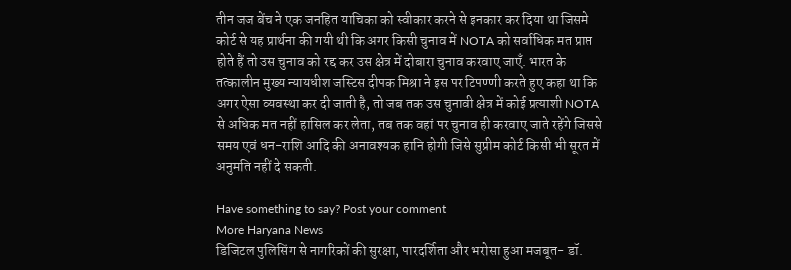तीन जज बेंच ने एक जनहित याचिका को स्वीकार करने से इनकार कर दिया था जिसमे कोर्ट से यह प्रार्थना की गयी थी कि अगर किसी चुनाव में NOTA को सर्वाधिक मत प्राप्त होते हैं तो उस चुनाव को रद्द कर उस क्षेत्र में दोबारा चुनाव करवाए जाएँ. भारत के तत्कालीन मुख्य न्यायधीश जस्टिस दीपक मिश्रा ने इस पर टिपण्णी करते हुए कहा था कि अगर ऐसा व्यवस्था कर दी जाती है, तो जब तक उस चुनावी क्षेत्र में कोई प्रत्याशी NOTA से अधिक मत नहीं हासिल कर लेता, तब तक वहां पर चुनाव ही करवाए जाते रहेंगे जिससे समय एवं धन-राशि आदि की अनावश्यक हानि होगी जिसे सुप्रीम कोर्ट किसी भी सूरत में अनुमति नहीं दे सकती.

Have something to say? Post your comment
More Haryana News
डिजिटल पुलिसिंग से नागरिकों की सुरक्षा, पारदर्शिता और भरोसा हुआ मजबूत- डॉ.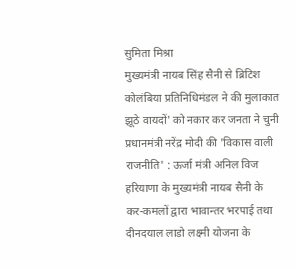सुमिता मिश्रा
मुख्यमंत्री नायब सिंह सैनी से ब्रिटिश कोलंबिया प्रतिनिधिमंडल ने की मुलाकात
झूठे वायदों' को नकार कर जनता ने चुनी प्रधानमंत्री नरेंद्र मोदी की 'विकास वाली राजनीति' : ऊर्जा मंत्री अनिल विज
हरियाणा के मुख्यमंत्री नायब सैनी के कर-कमलों द्वारा भावान्तर भरपाई तथा दीनदयाल लाडो लक्ष्मी योजना के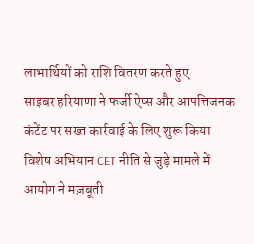लाभार्थियों को राशि वितरण करते हुए
साइबर हरियाणा ने फर्जी ऐप्स और आपत्तिजनक कंटेंट पर सख्त कार्रवाई के लिए शुरू किया विशेष अभियान CET नीति से जुड़े मामले में आयोग ने मज़बूती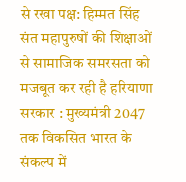से रखा पक्ष: हिम्मत सिंह संत महापुरुषों की शिक्षाओं से सामाजिक समरसता को मजबूत कर रही है हरियाणा सरकार : मुख्यमंत्री 2047 तक विकसित भारत के संकल्प में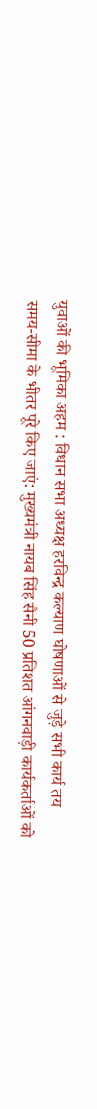युवाओं की भूमिका अहम : विधान सभा अध्यक्ष हरविन्द्र कल्याण घोषणाओं से जुड़े सभी कार्य तय समय-सीमा के भीतर पूरे किए जाएं: मुख्यमंत्री नायब सिंह सैनी 50 प्रतिशत आंगनवाड़ी कार्यकर्ताओं को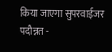किया जाएगा सुपरवाईजर पदौन्नत -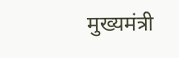मुख्यमंत्री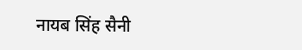नायब सिंह सैनी